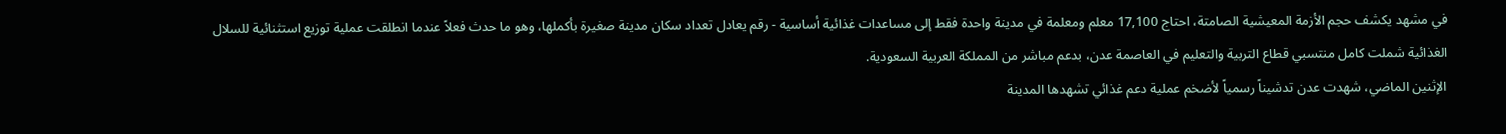في مشهد يكشف حجم الأزمة المعيشية الصامتة، احتاج 17,100 معلم ومعلمة في مدينة واحدة فقط إلى مساعدات غذائية أساسية - رقم يعادل تعداد سكان مدينة صغيرة بأكملها، وهو ما حدث فعلاً عندما انطلقت عملية توزيع استثنائية للسلال الغذائية شملت كامل منتسبي قطاع التربية والتعليم في العاصمة عدن، بدعم مباشر من المملكة العربية السعودية.
الإثنين الماضي، شهدت عدن تدشيناً رسمياً لأضخم عملية دعم غذائي تشهدها المدينة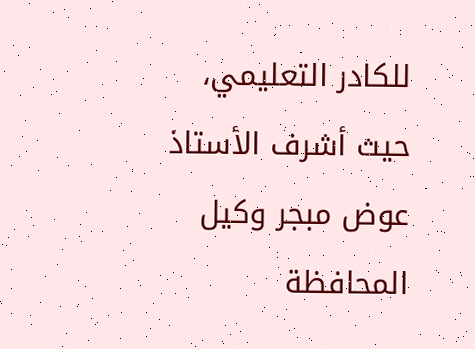للكادر التعليمي، حيث أشرف الأستاذ عوض مبجر وكيل المحافظة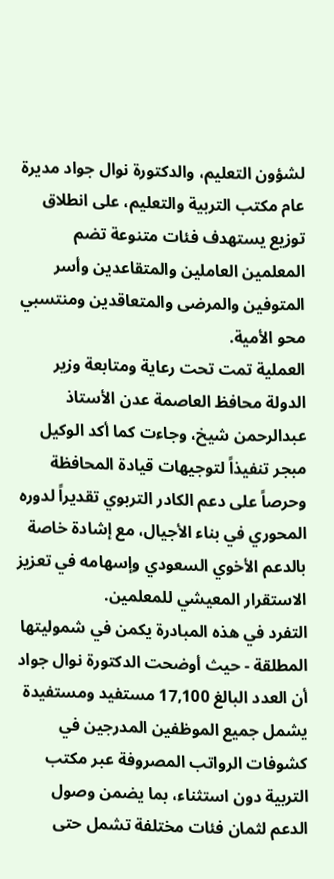لشؤون التعليم، والدكتورة نوال جواد مديرة عام مكتب التربية والتعليم، على انطلاق توزيع يستهدف فئات متنوعة تضم المعلمين العاملين والمتقاعدين وأسر المتوفين والمرضى والمتعاقدين ومنتسبي محو الأمية.
العملية تمت تحت رعاية ومتابعة وزير الدولة محافظ العاصمة عدن الأستاذ عبدالرحمن شيخ، وجاءت كما أكد الوكيل مبجر تنفيذاً لتوجيهات قيادة المحافظة وحرصاً على دعم الكادر التربوي تقديراً لدوره المحوري في بناء الأجيال، مع إشادة خاصة بالدعم الأخوي السعودي وإسهامه في تعزيز الاستقرار المعيشي للمعلمين.
التفرد في هذه المبادرة يكمن في شموليتها المطلقة - حيث أوضحت الدكتورة نوال جواد أن العدد البالغ 17,100 مستفيد ومستفيدة يشمل جميع الموظفين المدرجين في كشوفات الرواتب المصروفة عبر مكتب التربية دون استثناء، بما يضمن وصول الدعم لثمان فئات مختلفة تشمل حتى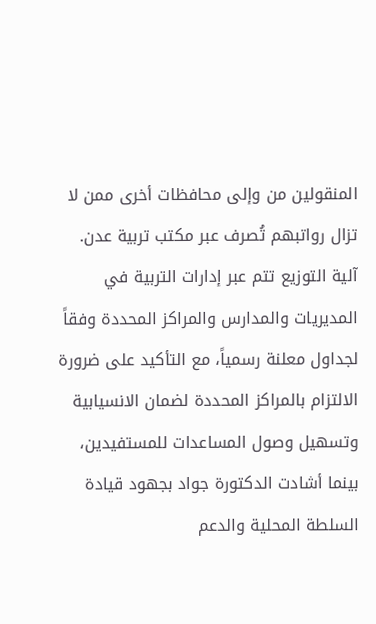المنقولين من وإلى محافظات أخرى ممن لا تزال رواتبهم تُصرف عبر مكتب تربية عدن.
آلية التوزيع تتم عبر إدارات التربية في المديريات والمدارس والمراكز المحددة وفقاً لجداول معلنة رسمياً، مع التأكيد على ضرورة الالتزام بالمراكز المحددة لضمان الانسيابية وتسهيل وصول المساعدات للمستفيدين، بينما أشادت الدكتورة جواد بجهود قيادة السلطة المحلية والدعم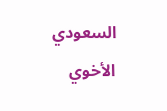السعودي الأخوي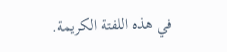في هذه اللفتة الكريمة.